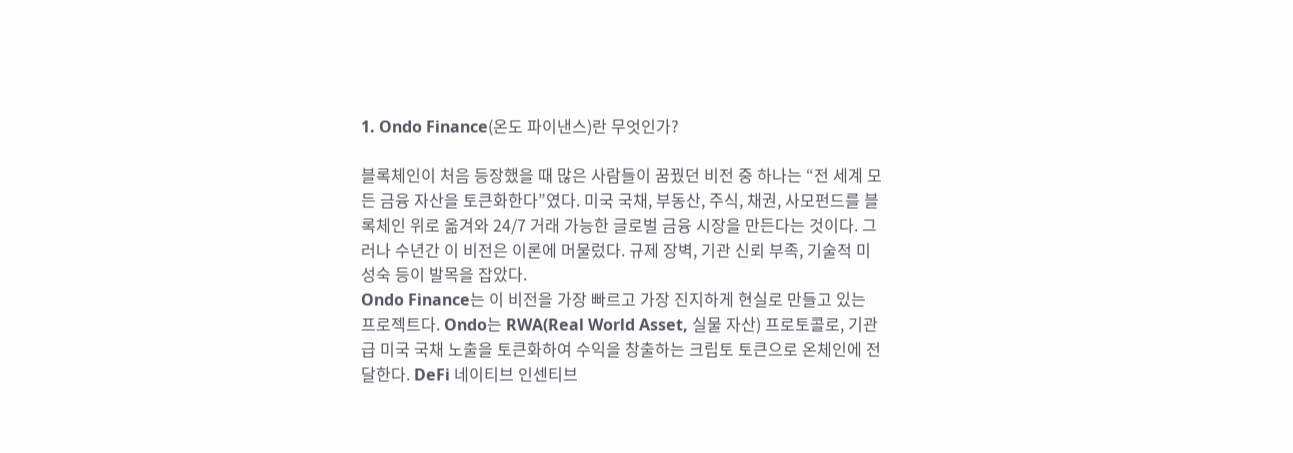1. Ondo Finance(온도 파이낸스)란 무엇인가?

블록체인이 처음 등장했을 때 많은 사람들이 꿈꿨던 비전 중 하나는 “전 세계 모든 금융 자산을 토큰화한다”였다. 미국 국채, 부동산, 주식, 채권, 사모펀드를 블록체인 위로 옮겨와 24/7 거래 가능한 글로벌 금융 시장을 만든다는 것이다. 그러나 수년간 이 비전은 이론에 머물렀다. 규제 장벽, 기관 신뢰 부족, 기술적 미성숙 등이 발목을 잡았다.
Ondo Finance는 이 비전을 가장 빠르고 가장 진지하게 현실로 만들고 있는 프로젝트다. Ondo는 RWA(Real World Asset, 실물 자산) 프로토콜로, 기관급 미국 국채 노출을 토큰화하여 수익을 창출하는 크립토 토큰으로 온체인에 전달한다. DeFi 네이티브 인센티브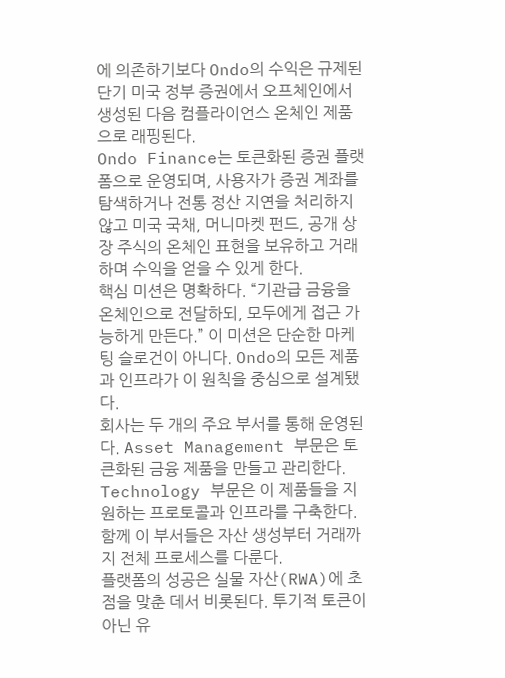에 의존하기보다 Ondo의 수익은 규제된 단기 미국 정부 증권에서 오프체인에서 생성된 다음 컴플라이언스 온체인 제품으로 래핑된다.
Ondo Finance는 토큰화된 증권 플랫폼으로 운영되며, 사용자가 증권 계좌를 탐색하거나 전통 정산 지연을 처리하지 않고 미국 국채, 머니마켓 펀드, 공개 상장 주식의 온체인 표현을 보유하고 거래하며 수익을 얻을 수 있게 한다.
핵심 미션은 명확하다. “기관급 금융을 온체인으로 전달하되, 모두에게 접근 가능하게 만든다.” 이 미션은 단순한 마케팅 슬로건이 아니다. Ondo의 모든 제품과 인프라가 이 원칙을 중심으로 설계됐다.
회사는 두 개의 주요 부서를 통해 운영된다. Asset Management 부문은 토큰화된 금융 제품을 만들고 관리한다. Technology 부문은 이 제품들을 지원하는 프로토콜과 인프라를 구축한다. 함께 이 부서들은 자산 생성부터 거래까지 전체 프로세스를 다룬다.
플랫폼의 성공은 실물 자산(RWA)에 초점을 맞춘 데서 비롯된다. 투기적 토큰이 아닌 유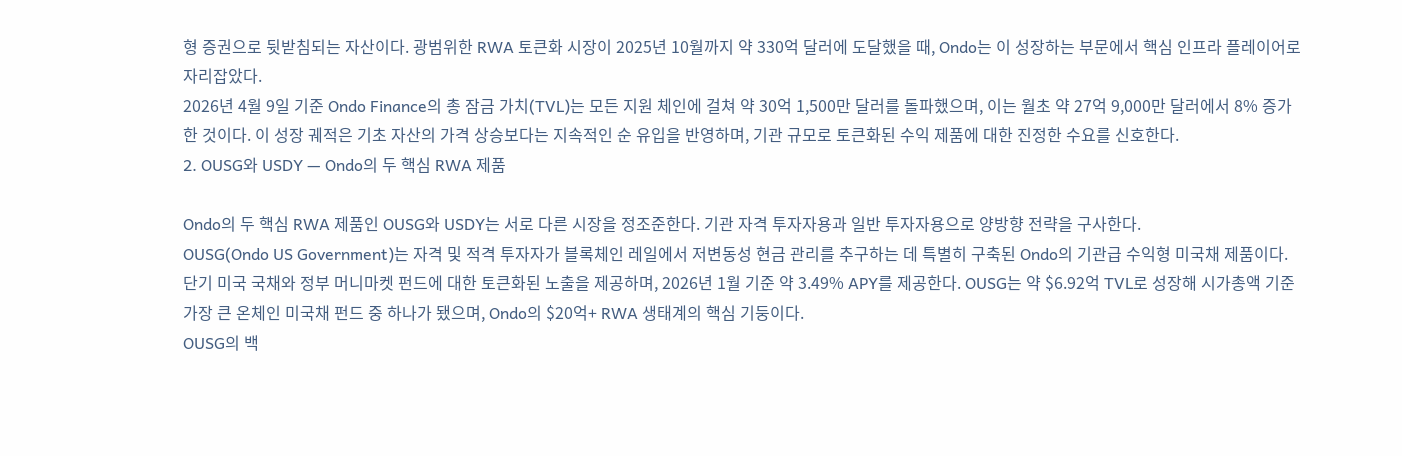형 증권으로 뒷받침되는 자산이다. 광범위한 RWA 토큰화 시장이 2025년 10월까지 약 330억 달러에 도달했을 때, Ondo는 이 성장하는 부문에서 핵심 인프라 플레이어로 자리잡았다.
2026년 4월 9일 기준 Ondo Finance의 총 잠금 가치(TVL)는 모든 지원 체인에 걸쳐 약 30억 1,500만 달러를 돌파했으며, 이는 월초 약 27억 9,000만 달러에서 8% 증가한 것이다. 이 성장 궤적은 기초 자산의 가격 상승보다는 지속적인 순 유입을 반영하며, 기관 규모로 토큰화된 수익 제품에 대한 진정한 수요를 신호한다.
2. OUSG와 USDY — Ondo의 두 핵심 RWA 제품

Ondo의 두 핵심 RWA 제품인 OUSG와 USDY는 서로 다른 시장을 정조준한다. 기관 자격 투자자용과 일반 투자자용으로 양방향 전략을 구사한다.
OUSG(Ondo US Government)는 자격 및 적격 투자자가 블록체인 레일에서 저변동성 현금 관리를 추구하는 데 특별히 구축된 Ondo의 기관급 수익형 미국채 제품이다. 단기 미국 국채와 정부 머니마켓 펀드에 대한 토큰화된 노출을 제공하며, 2026년 1월 기준 약 3.49% APY를 제공한다. OUSG는 약 $6.92억 TVL로 성장해 시가총액 기준 가장 큰 온체인 미국채 펀드 중 하나가 됐으며, Ondo의 $20억+ RWA 생태계의 핵심 기둥이다.
OUSG의 백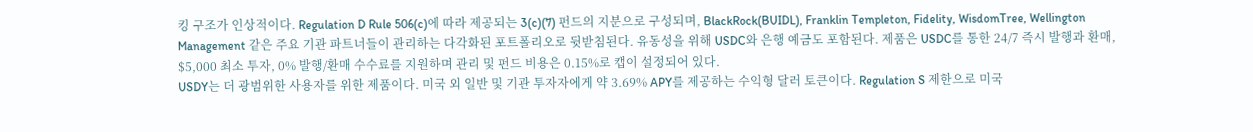킹 구조가 인상적이다. Regulation D Rule 506(c)에 따라 제공되는 3(c)(7) 펀드의 지분으로 구성되며, BlackRock(BUIDL), Franklin Templeton, Fidelity, WisdomTree, Wellington Management 같은 주요 기관 파트너들이 관리하는 다각화된 포트폴리오로 뒷받침된다. 유동성을 위해 USDC와 은행 예금도 포함된다. 제품은 USDC를 통한 24/7 즉시 발행과 환매, $5,000 최소 투자, 0% 발행/환매 수수료를 지원하며 관리 및 펀드 비용은 0.15%로 캡이 설정되어 있다.
USDY는 더 광범위한 사용자를 위한 제품이다. 미국 외 일반 및 기관 투자자에게 약 3.69% APY를 제공하는 수익형 달러 토큰이다. Regulation S 제한으로 미국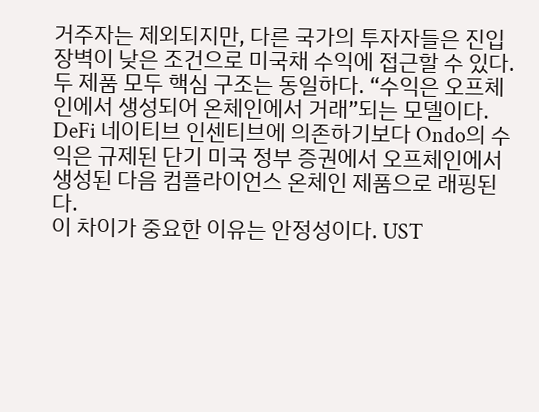거주자는 제외되지만, 다른 국가의 투자자들은 진입 장벽이 낮은 조건으로 미국채 수익에 접근할 수 있다.
두 제품 모두 핵심 구조는 동일하다. “수익은 오프체인에서 생성되어 온체인에서 거래”되는 모델이다. DeFi 네이티브 인센티브에 의존하기보다 Ondo의 수익은 규제된 단기 미국 정부 증권에서 오프체인에서 생성된 다음 컴플라이언스 온체인 제품으로 래핑된다.
이 차이가 중요한 이유는 안정성이다. UST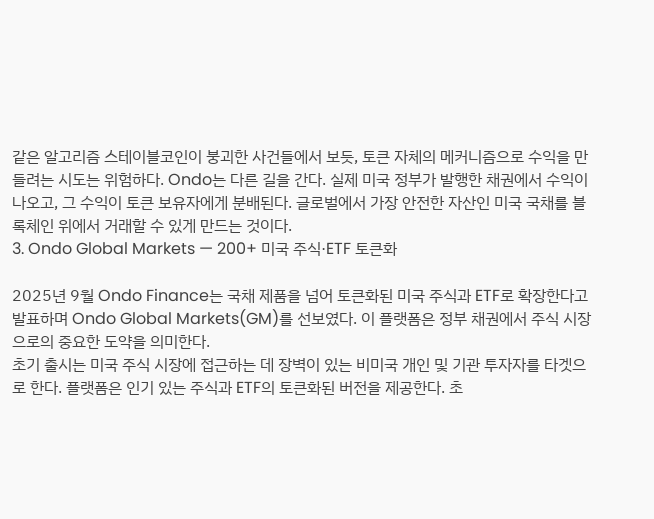같은 알고리즘 스테이블코인이 붕괴한 사건들에서 보듯, 토큰 자체의 메커니즘으로 수익을 만들려는 시도는 위험하다. Ondo는 다른 길을 간다. 실제 미국 정부가 발행한 채권에서 수익이 나오고, 그 수익이 토큰 보유자에게 분배된다. 글로벌에서 가장 안전한 자산인 미국 국채를 블록체인 위에서 거래할 수 있게 만드는 것이다.
3. Ondo Global Markets — 200+ 미국 주식·ETF 토큰화

2025년 9월 Ondo Finance는 국채 제품을 넘어 토큰화된 미국 주식과 ETF로 확장한다고 발표하며 Ondo Global Markets(GM)를 선보였다. 이 플랫폼은 정부 채권에서 주식 시장으로의 중요한 도약을 의미한다.
초기 출시는 미국 주식 시장에 접근하는 데 장벽이 있는 비미국 개인 및 기관 투자자를 타겟으로 한다. 플랫폼은 인기 있는 주식과 ETF의 토큰화된 버전을 제공한다. 초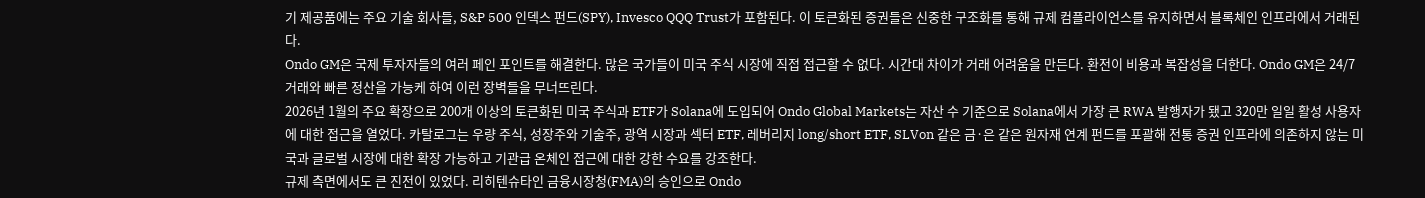기 제공품에는 주요 기술 회사들, S&P 500 인덱스 펀드(SPY), Invesco QQQ Trust가 포함된다. 이 토큰화된 증권들은 신중한 구조화를 통해 규제 컴플라이언스를 유지하면서 블록체인 인프라에서 거래된다.
Ondo GM은 국제 투자자들의 여러 페인 포인트를 해결한다. 많은 국가들이 미국 주식 시장에 직접 접근할 수 없다. 시간대 차이가 거래 어려움을 만든다. 환전이 비용과 복잡성을 더한다. Ondo GM은 24/7 거래와 빠른 정산을 가능케 하여 이런 장벽들을 무너뜨린다.
2026년 1월의 주요 확장으로 200개 이상의 토큰화된 미국 주식과 ETF가 Solana에 도입되어 Ondo Global Markets는 자산 수 기준으로 Solana에서 가장 큰 RWA 발행자가 됐고 320만 일일 활성 사용자에 대한 접근을 열었다. 카탈로그는 우량 주식, 성장주와 기술주, 광역 시장과 섹터 ETF, 레버리지 long/short ETF, SLVon 같은 금·은 같은 원자재 연계 펀드를 포괄해 전통 증권 인프라에 의존하지 않는 미국과 글로벌 시장에 대한 확장 가능하고 기관급 온체인 접근에 대한 강한 수요를 강조한다.
규제 측면에서도 큰 진전이 있었다. 리히텐슈타인 금융시장청(FMA)의 승인으로 Ondo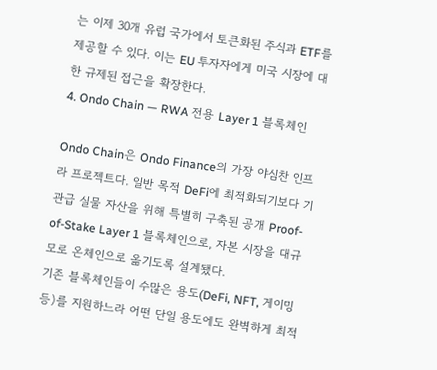는 이제 30개 유럽 국가에서 토큰화된 주식과 ETF를 제공할 수 있다. 이는 EU 투자자에게 미국 시장에 대한 규제된 접근을 확장한다.
4. Ondo Chain — RWA 전용 Layer 1 블록체인

Ondo Chain은 Ondo Finance의 가장 야심찬 인프라 프로젝트다. 일반 목적 DeFi에 최적화되기보다 기관급 실물 자산을 위해 특별히 구축된 공개 Proof-of-Stake Layer 1 블록체인으로, 자본 시장을 대규모로 온체인으로 옮기도록 설계됐다.
기존 블록체인들이 수많은 용도(DeFi, NFT, 게이밍 등)를 지원하느라 어떤 단일 용도에도 완벽하게 최적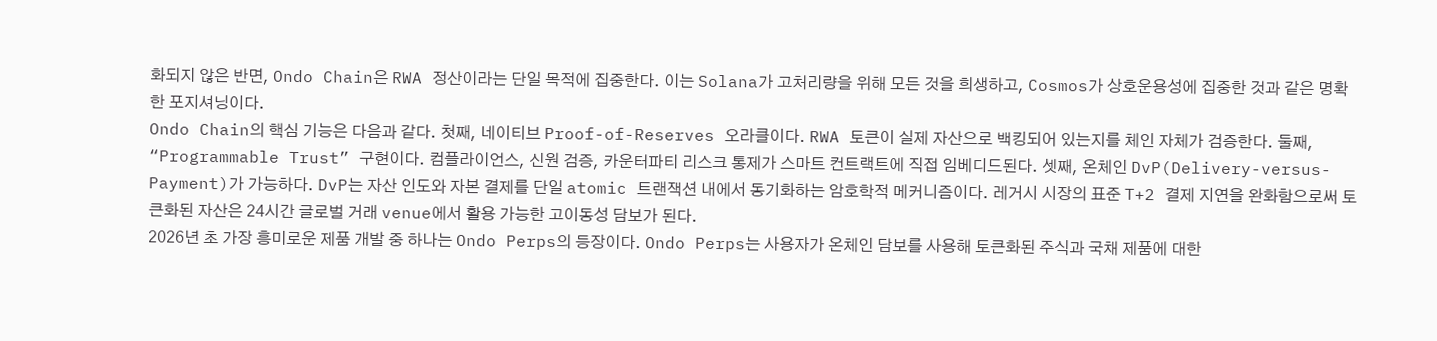화되지 않은 반면, Ondo Chain은 RWA 정산이라는 단일 목적에 집중한다. 이는 Solana가 고처리량을 위해 모든 것을 희생하고, Cosmos가 상호운용성에 집중한 것과 같은 명확한 포지셔닝이다.
Ondo Chain의 핵심 기능은 다음과 같다. 첫째, 네이티브 Proof-of-Reserves 오라클이다. RWA 토큰이 실제 자산으로 백킹되어 있는지를 체인 자체가 검증한다. 둘째, “Programmable Trust” 구현이다. 컴플라이언스, 신원 검증, 카운터파티 리스크 통제가 스마트 컨트랙트에 직접 임베디드된다. 셋째, 온체인 DvP(Delivery-versus-Payment)가 가능하다. DvP는 자산 인도와 자본 결제를 단일 atomic 트랜잭션 내에서 동기화하는 암호학적 메커니즘이다. 레거시 시장의 표준 T+2 결제 지연을 완화함으로써 토큰화된 자산은 24시간 글로벌 거래 venue에서 활용 가능한 고이동성 담보가 된다.
2026년 초 가장 흥미로운 제품 개발 중 하나는 Ondo Perps의 등장이다. Ondo Perps는 사용자가 온체인 담보를 사용해 토큰화된 주식과 국채 제품에 대한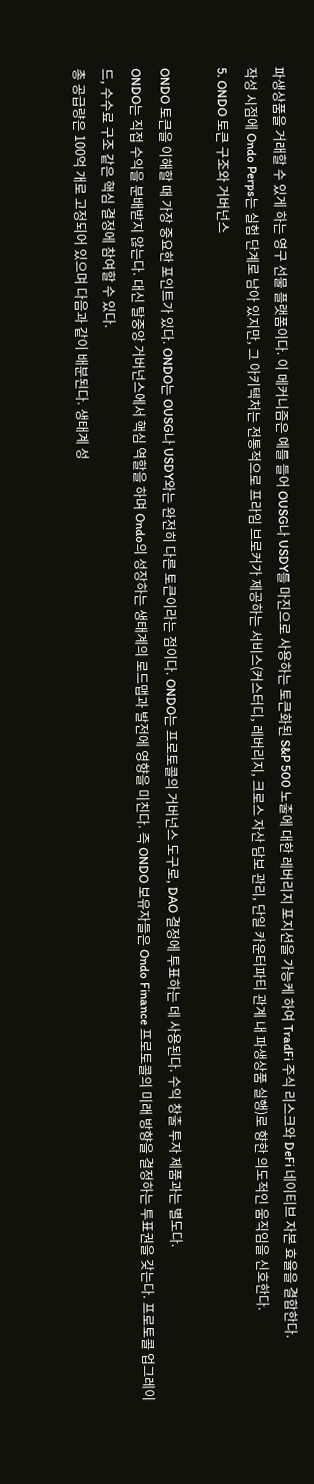파생상품을 거래할 수 있게 하는 영구 선물 플랫폼이다. 이 메커니즘은 예를 들어 OUSG나 USDY를 마진으로 사용하는 토큰화된 S&P 500 노출에 대한 레버리지 포지션을 가능케 하여 TradFi 주식 리스크와 DeFi 네이티브 자본 효율을 결합한다.
작성 시점에 Ondo Perps는 실험 단계로 남아 있지만, 그 아키텍처는 전통적으로 프라임 브로커가 제공하는 서비스(커스터디, 레버리지, 크로스 자산 담보 관리, 단일 카운터파티 관계 내 파생상품 실행)로 향한 의도적인 움직임을 신호한다.
5. ONDO 토큰 구조와 거버넌스

ONDO 토큰을 이해할 때 가장 중요한 포인트가 있다. ONDO는 OUSG나 USDY와는 완전히 다른 토큰이라는 점이다. ONDO는 프로토콜의 거버넌스 도구로, DAO 결정에 투표하는 데 사용된다. 수익 창출 투자 제품과는 별도다.
ONDO는 직접 수익을 분배받지 않는다. 대신 탈중앙 거버넌스에서 핵심 역할을 하며 Ondo의 성장하는 생태계의 로드맵과 발전에 영향을 미친다. 즉 ONDO 보유자들은 Ondo Finance 프로토콜의 미래 방향을 결정하는 투표권을 갖는다. 프로토콜 업그레이드, 수수료 구조 같은 핵심 결정에 참여할 수 있다.
총 공급량은 100억 개로 고정되어 있으며 다음과 같이 배분된다. 생태계 성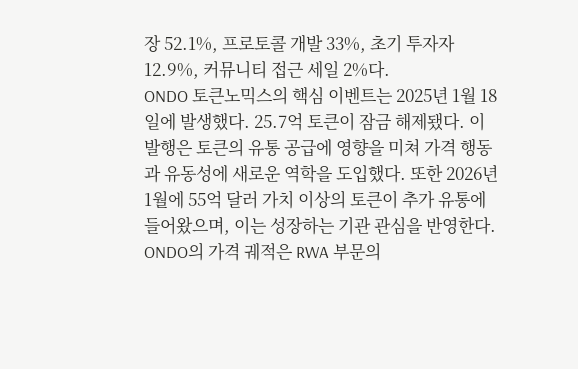장 52.1%, 프로토콜 개발 33%, 초기 투자자 12.9%, 커뮤니티 접근 세일 2%다.
ONDO 토큰노믹스의 핵심 이벤트는 2025년 1월 18일에 발생했다. 25.7억 토큰이 잠금 해제됐다. 이 발행은 토큰의 유통 공급에 영향을 미쳐 가격 행동과 유동성에 새로운 역학을 도입했다. 또한 2026년 1월에 55억 달러 가치 이상의 토큰이 추가 유통에 들어왔으며, 이는 성장하는 기관 관심을 반영한다.
ONDO의 가격 궤적은 RWA 부문의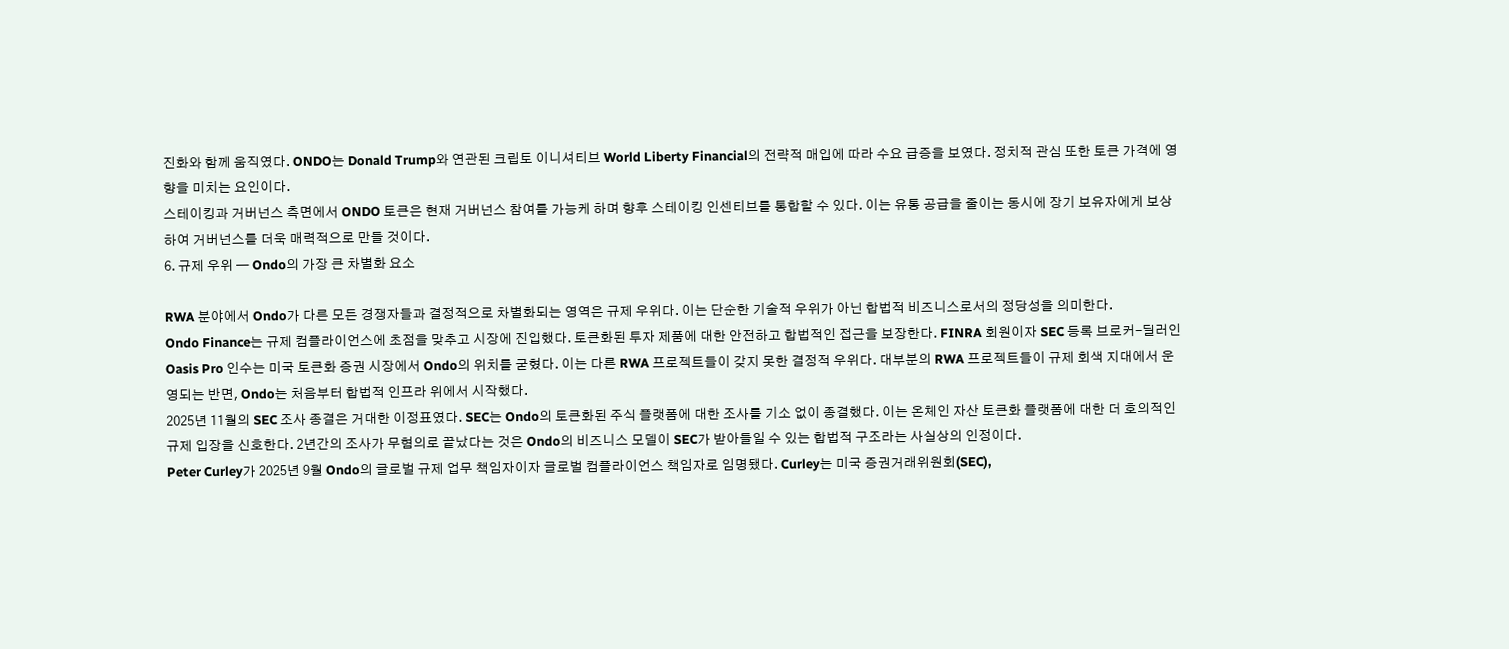진화와 함께 움직였다. ONDO는 Donald Trump와 연관된 크립토 이니셔티브 World Liberty Financial의 전략적 매입에 따라 수요 급증을 보였다. 정치적 관심 또한 토큰 가격에 영향을 미치는 요인이다.
스테이킹과 거버넌스 측면에서 ONDO 토큰은 현재 거버넌스 참여를 가능케 하며 향후 스테이킹 인센티브를 통합할 수 있다. 이는 유통 공급을 줄이는 동시에 장기 보유자에게 보상하여 거버넌스를 더욱 매력적으로 만들 것이다.
6. 규제 우위 — Ondo의 가장 큰 차별화 요소

RWA 분야에서 Ondo가 다른 모든 경쟁자들과 결정적으로 차별화되는 영역은 규제 우위다. 이는 단순한 기술적 우위가 아닌 합법적 비즈니스로서의 정당성을 의미한다.
Ondo Finance는 규제 컴플라이언스에 초점을 맞추고 시장에 진입했다. 토큰화된 투자 제품에 대한 안전하고 합법적인 접근을 보장한다. FINRA 회원이자 SEC 등록 브로커-딜러인 Oasis Pro 인수는 미국 토큰화 증권 시장에서 Ondo의 위치를 굳혔다. 이는 다른 RWA 프로젝트들이 갖지 못한 결정적 우위다. 대부분의 RWA 프로젝트들이 규제 회색 지대에서 운영되는 반면, Ondo는 처음부터 합법적 인프라 위에서 시작했다.
2025년 11월의 SEC 조사 종결은 거대한 이정표였다. SEC는 Ondo의 토큰화된 주식 플랫폼에 대한 조사를 기소 없이 종결했다. 이는 온체인 자산 토큰화 플랫폼에 대한 더 호의적인 규제 입장을 신호한다. 2년간의 조사가 무혐의로 끝났다는 것은 Ondo의 비즈니스 모델이 SEC가 받아들일 수 있는 합법적 구조라는 사실상의 인정이다.
Peter Curley가 2025년 9월 Ondo의 글로벌 규제 업무 책임자이자 글로벌 컴플라이언스 책임자로 임명됐다. Curley는 미국 증권거래위원회(SEC),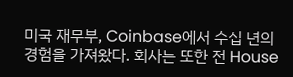미국 재무부, Coinbase에서 수십 년의 경험을 가져왔다. 회사는 또한 전 House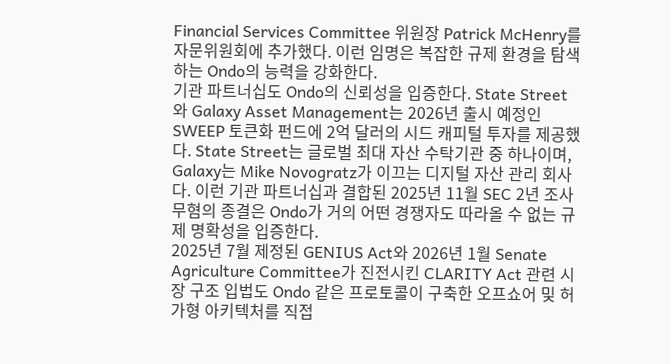Financial Services Committee 위원장 Patrick McHenry를 자문위원회에 추가했다. 이런 임명은 복잡한 규제 환경을 탐색하는 Ondo의 능력을 강화한다.
기관 파트너십도 Ondo의 신뢰성을 입증한다. State Street와 Galaxy Asset Management는 2026년 출시 예정인 SWEEP 토큰화 펀드에 2억 달러의 시드 캐피털 투자를 제공했다. State Street는 글로벌 최대 자산 수탁기관 중 하나이며, Galaxy는 Mike Novogratz가 이끄는 디지털 자산 관리 회사다. 이런 기관 파트너십과 결합된 2025년 11월 SEC 2년 조사 무혐의 종결은 Ondo가 거의 어떤 경쟁자도 따라올 수 없는 규제 명확성을 입증한다.
2025년 7월 제정된 GENIUS Act와 2026년 1월 Senate Agriculture Committee가 진전시킨 CLARITY Act 관련 시장 구조 입법도 Ondo 같은 프로토콜이 구축한 오프쇼어 및 허가형 아키텍처를 직접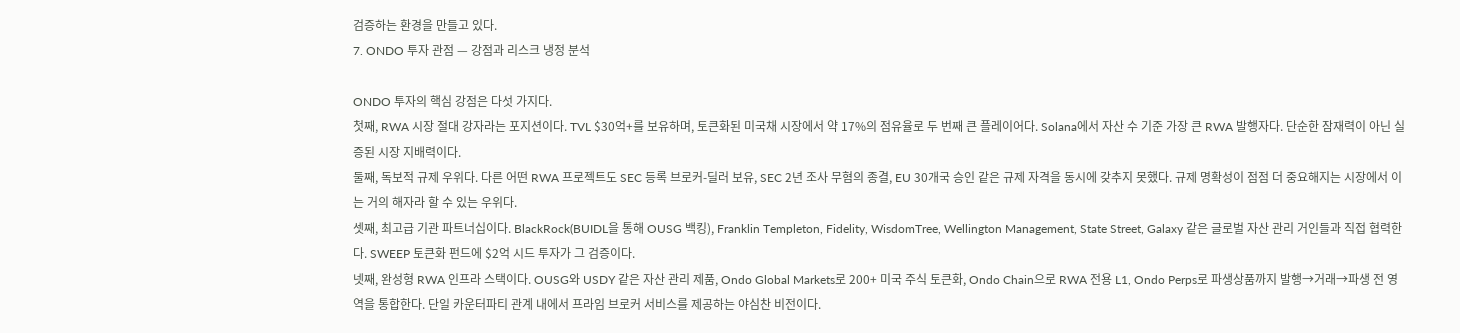검증하는 환경을 만들고 있다.
7. ONDO 투자 관점 — 강점과 리스크 냉정 분석

ONDO 투자의 핵심 강점은 다섯 가지다.
첫째, RWA 시장 절대 강자라는 포지션이다. TVL $30억+를 보유하며, 토큰화된 미국채 시장에서 약 17%의 점유율로 두 번째 큰 플레이어다. Solana에서 자산 수 기준 가장 큰 RWA 발행자다. 단순한 잠재력이 아닌 실증된 시장 지배력이다.
둘째, 독보적 규제 우위다. 다른 어떤 RWA 프로젝트도 SEC 등록 브로커-딜러 보유, SEC 2년 조사 무혐의 종결, EU 30개국 승인 같은 규제 자격을 동시에 갖추지 못했다. 규제 명확성이 점점 더 중요해지는 시장에서 이는 거의 해자라 할 수 있는 우위다.
셋째, 최고급 기관 파트너십이다. BlackRock(BUIDL을 통해 OUSG 백킹), Franklin Templeton, Fidelity, WisdomTree, Wellington Management, State Street, Galaxy 같은 글로벌 자산 관리 거인들과 직접 협력한다. SWEEP 토큰화 펀드에 $2억 시드 투자가 그 검증이다.
넷째, 완성형 RWA 인프라 스택이다. OUSG와 USDY 같은 자산 관리 제품, Ondo Global Markets로 200+ 미국 주식 토큰화, Ondo Chain으로 RWA 전용 L1, Ondo Perps로 파생상품까지 발행→거래→파생 전 영역을 통합한다. 단일 카운터파티 관계 내에서 프라임 브로커 서비스를 제공하는 야심찬 비전이다.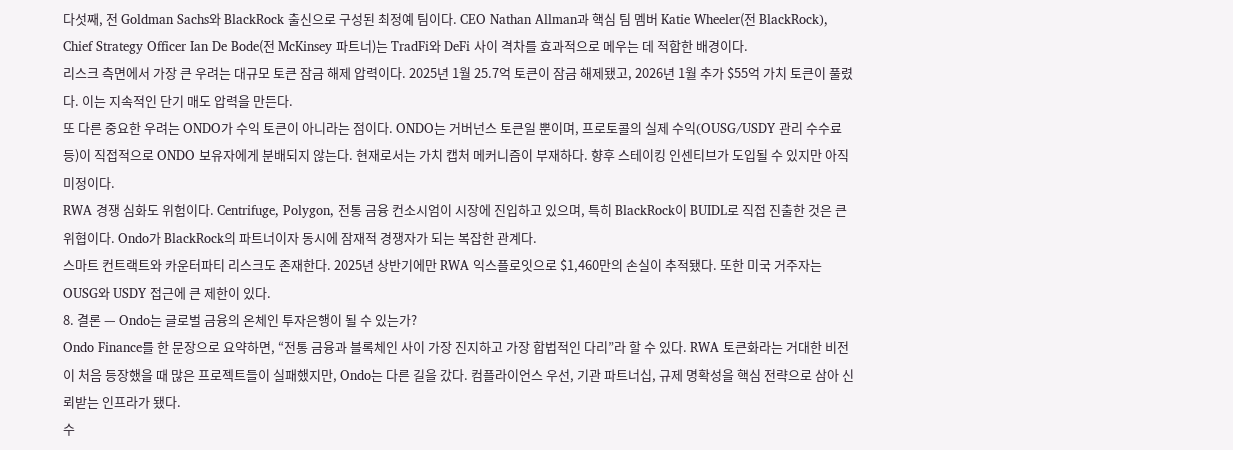다섯째, 전 Goldman Sachs와 BlackRock 출신으로 구성된 최정예 팀이다. CEO Nathan Allman과 핵심 팀 멤버 Katie Wheeler(전 BlackRock), Chief Strategy Officer Ian De Bode(전 McKinsey 파트너)는 TradFi와 DeFi 사이 격차를 효과적으로 메우는 데 적합한 배경이다.
리스크 측면에서 가장 큰 우려는 대규모 토큰 잠금 해제 압력이다. 2025년 1월 25.7억 토큰이 잠금 해제됐고, 2026년 1월 추가 $55억 가치 토큰이 풀렸다. 이는 지속적인 단기 매도 압력을 만든다.
또 다른 중요한 우려는 ONDO가 수익 토큰이 아니라는 점이다. ONDO는 거버넌스 토큰일 뿐이며, 프로토콜의 실제 수익(OUSG/USDY 관리 수수료 등)이 직접적으로 ONDO 보유자에게 분배되지 않는다. 현재로서는 가치 캡처 메커니즘이 부재하다. 향후 스테이킹 인센티브가 도입될 수 있지만 아직 미정이다.
RWA 경쟁 심화도 위험이다. Centrifuge, Polygon, 전통 금융 컨소시엄이 시장에 진입하고 있으며, 특히 BlackRock이 BUIDL로 직접 진출한 것은 큰 위협이다. Ondo가 BlackRock의 파트너이자 동시에 잠재적 경쟁자가 되는 복잡한 관계다.
스마트 컨트랙트와 카운터파티 리스크도 존재한다. 2025년 상반기에만 RWA 익스플로잇으로 $1,460만의 손실이 추적됐다. 또한 미국 거주자는 OUSG와 USDY 접근에 큰 제한이 있다.
8. 결론 — Ondo는 글로벌 금융의 온체인 투자은행이 될 수 있는가?
Ondo Finance를 한 문장으로 요약하면, “전통 금융과 블록체인 사이 가장 진지하고 가장 합법적인 다리”라 할 수 있다. RWA 토큰화라는 거대한 비전이 처음 등장했을 때 많은 프로젝트들이 실패했지만, Ondo는 다른 길을 갔다. 컴플라이언스 우선, 기관 파트너십, 규제 명확성을 핵심 전략으로 삼아 신뢰받는 인프라가 됐다.
수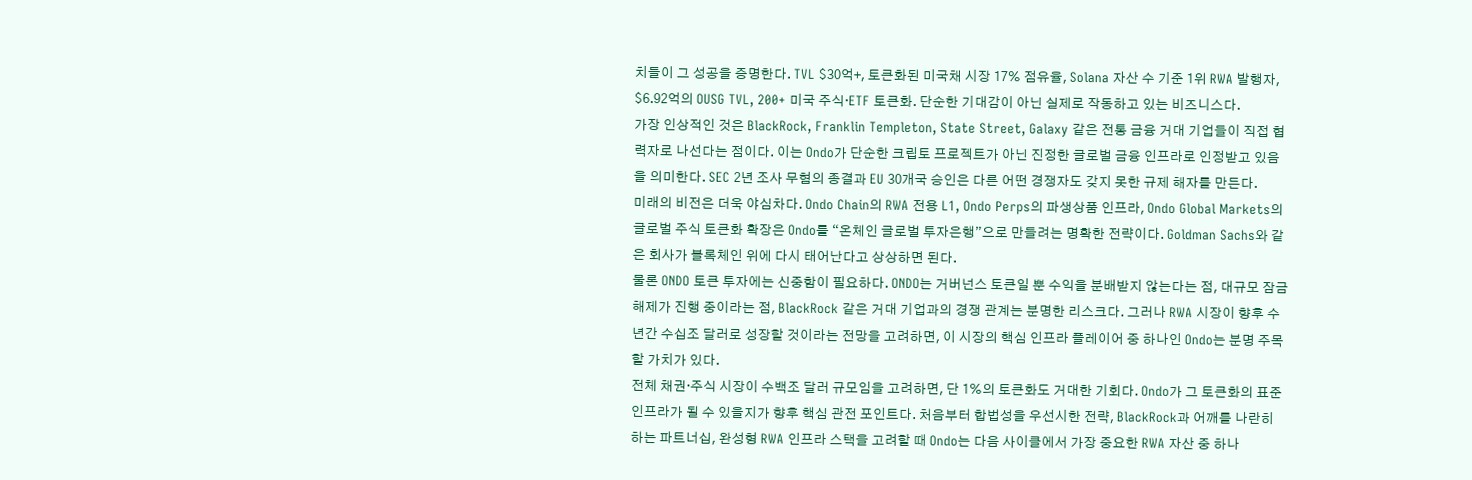치들이 그 성공을 증명한다. TVL $30억+, 토큰화된 미국채 시장 17% 점유율, Solana 자산 수 기준 1위 RWA 발행자, $6.92억의 OUSG TVL, 200+ 미국 주식·ETF 토큰화. 단순한 기대감이 아닌 실제로 작동하고 있는 비즈니스다.
가장 인상적인 것은 BlackRock, Franklin Templeton, State Street, Galaxy 같은 전통 금융 거대 기업들이 직접 협력자로 나선다는 점이다. 이는 Ondo가 단순한 크립토 프로젝트가 아닌 진정한 글로벌 금융 인프라로 인정받고 있음을 의미한다. SEC 2년 조사 무혐의 종결과 EU 30개국 승인은 다른 어떤 경쟁자도 갖지 못한 규제 해자를 만든다.
미래의 비전은 더욱 야심차다. Ondo Chain의 RWA 전용 L1, Ondo Perps의 파생상품 인프라, Ondo Global Markets의 글로벌 주식 토큰화 확장은 Ondo를 “온체인 글로벌 투자은행”으로 만들려는 명확한 전략이다. Goldman Sachs와 같은 회사가 블록체인 위에 다시 태어난다고 상상하면 된다.
물론 ONDO 토큰 투자에는 신중함이 필요하다. ONDO는 거버넌스 토큰일 뿐 수익을 분배받지 않는다는 점, 대규모 잠금 해제가 진행 중이라는 점, BlackRock 같은 거대 기업과의 경쟁 관계는 분명한 리스크다. 그러나 RWA 시장이 향후 수년간 수십조 달러로 성장할 것이라는 전망을 고려하면, 이 시장의 핵심 인프라 플레이어 중 하나인 Ondo는 분명 주목할 가치가 있다.
전체 채권·주식 시장이 수백조 달러 규모임을 고려하면, 단 1%의 토큰화도 거대한 기회다. Ondo가 그 토큰화의 표준 인프라가 될 수 있을지가 향후 핵심 관전 포인트다. 처음부터 합법성을 우선시한 전략, BlackRock과 어깨를 나란히 하는 파트너십, 완성형 RWA 인프라 스택을 고려할 때 Ondo는 다음 사이클에서 가장 중요한 RWA 자산 중 하나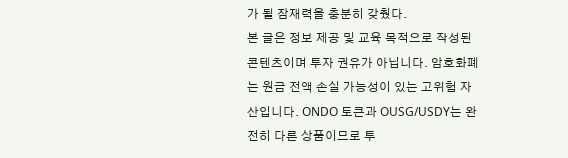가 될 잠재력을 충분히 갖췄다.
본 글은 정보 제공 및 교육 목적으로 작성된 콘텐츠이며 투자 권유가 아닙니다. 암호화폐는 원금 전액 손실 가능성이 있는 고위험 자산입니다. ONDO 토큰과 OUSG/USDY는 완전히 다른 상품이므로 투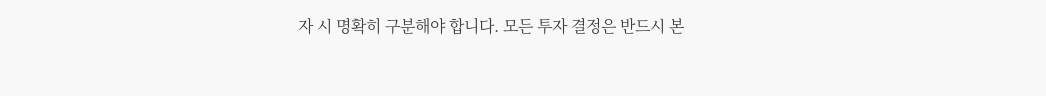자 시 명확히 구분해야 합니다. 모든 투자 결정은 반드시 본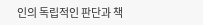인의 독립적인 판단과 책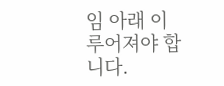임 아래 이루어져야 합니다.